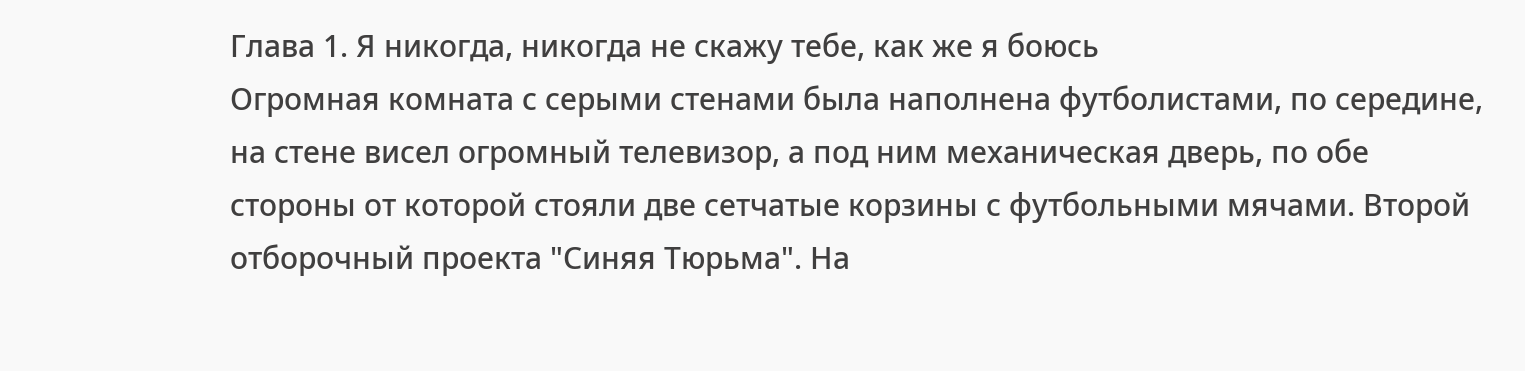Глава 1. Я никогда, никогда не скажу тебе, как же я боюсь
Огромная комната с серыми стенами была наполнена футболистами, по середине, на стене висел огромный телевизор, а под ним механическая дверь, по обе стороны от которой стояли две сетчатые корзины с футбольными мячами. Второй отборочный проекта "Синяя Тюрьма". На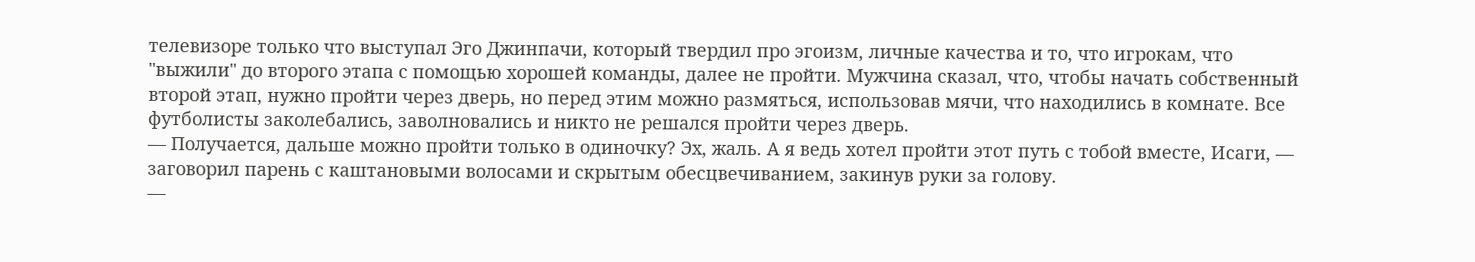телевизоре только что выступал Эго Джинпачи, который твердил про эгоизм, личные качества и то, что игрокам, что "выжили" до второго этапа с помощью хорошей команды, далее не пройти. Мужчина сказал, что, чтобы начать собственный второй этап, нужно пройти через дверь, но перед этим можно размяться, использовав мячи, что находились в комнате. Все футболисты заколебались, заволновались и никто не решался пройти через дверь.
— Получается, дальше можно пройти только в одиночку? Эх, жаль. А я ведь хотел пройти этот путь с тобой вместе, Исаги, — заговорил парень с каштановыми волосами и скрытым обесцвечиванием, закинув руки за голову.
—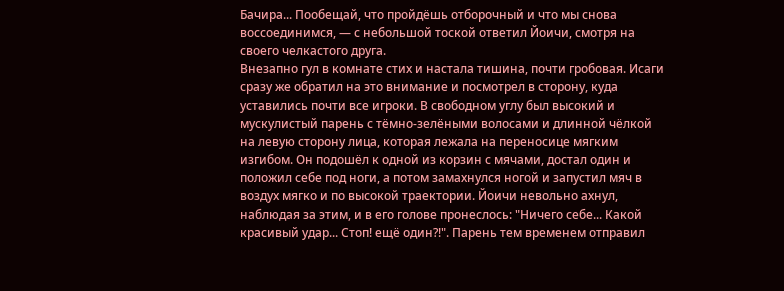Бачира... Пообещай, что пройдёшь отборочный и что мы снова воссоединимся, — с небольшой тоской ответил Йоичи, смотря на своего челкастого друга.
Внезапно гул в комнате стих и настала тишина, почти гробовая. Исаги сразу же обратил на это внимание и посмотрел в сторону, куда уставились почти все игроки. В свободном углу был высокий и мускулистый парень с тёмно-зелёными волосами и длинной чёлкой на левую сторону лица, которая лежала на переносице мягким изгибом. Он подошёл к одной из корзин с мячами, достал один и положил себе под ноги, а потом замахнулся ногой и запустил мяч в воздух мягко и по высокой траектории. Йоичи невольно ахнул, наблюдая за этим, и в его голове пронеслось: "Ничего себе... Какой красивый удар... Стоп! ещё один?!". Парень тем временем отправил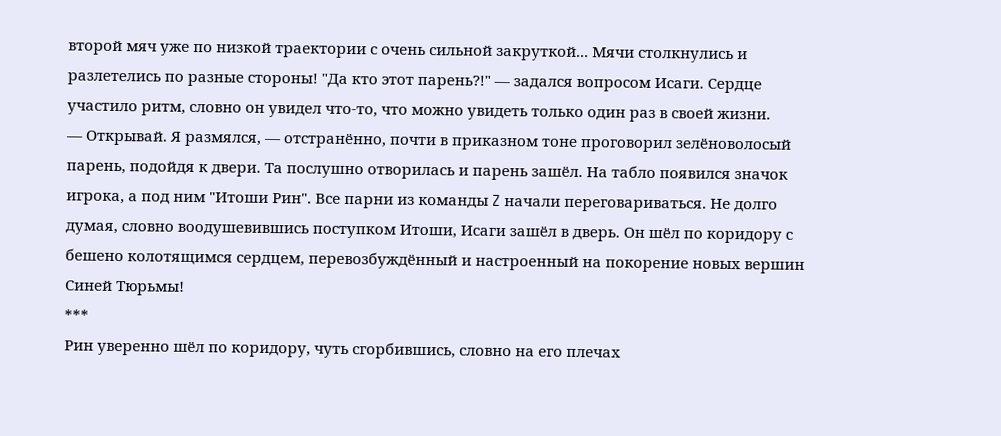второй мяч уже по низкой траектории с очень сильной закруткой... Мячи столкнулись и разлетелись по разные стороны! "Да кто этот парень?!" — задался вопросом Исаги. Сердце участило ритм, словно он увидел что-то, что можно увидеть только один раз в своей жизни.
— Открывай. Я размялся, — отстранённо, почти в приказном тоне проговорил зелёноволосый парень, подойдя к двери. Та послушно отворилась и парень зашёл. На табло появился значок игрока, а под ним "Итоши Рин". Все парни из команды Z начали переговариваться. Не долго думая, словно воодушевившись поступком Итоши, Исаги зашёл в дверь. Он шёл по коридору с бешено колотящимся сердцем, перевозбуждённый и настроенный на покорение новых вершин Синей Тюрьмы!
***
Рин уверенно шёл по коридору, чуть сгорбившись, словно на его плечах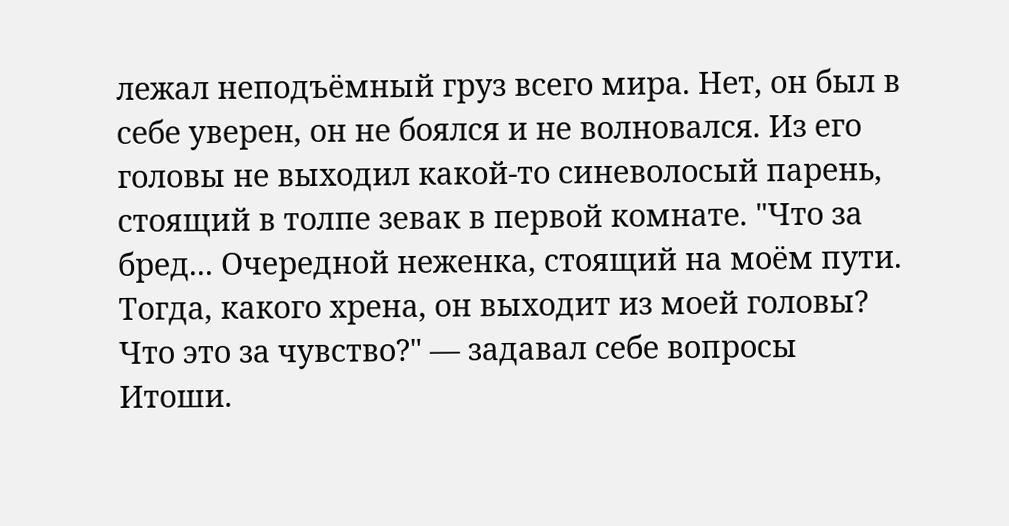лежал неподъёмный груз всего мира. Нет, он был в себе уверен, он не боялся и не волновался. Из его головы не выходил какой-то синеволосый парень, стоящий в толпе зевак в первой комнате. "Что за бред... Очередной неженка, стоящий на моём пути. Тогда, какого хрена, он выходит из моей головы? Что это за чувство?" — задавал себе вопросы Итоши.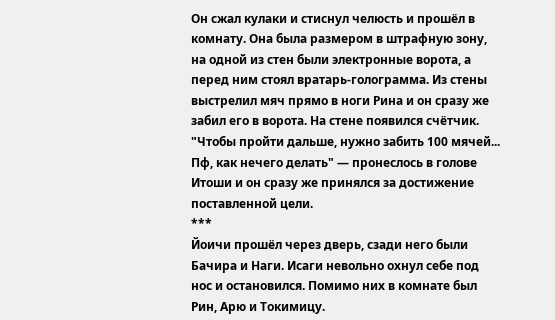Он сжал кулаки и стиснул челюсть и прошёл в комнату. Она была размером в штрафную зону, на одной из стен были электронные ворота, а перед ним стоял вратарь-голограмма. Из стены выстрелил мяч прямо в ноги Рина и он сразу же забил его в ворота. На стене появился счётчик. "Чтобы пройти дальше, нужно забить 100 мячей... Пф, как нечего делать" — пронеслось в голове Итоши и он сразу же принялся за достижение поставленной цели.
***
Йоичи прошёл через дверь, сзади него были Бачира и Наги. Исаги невольно охнул себе под нос и остановился. Помимо них в комнате был Рин, Арю и Токимицу.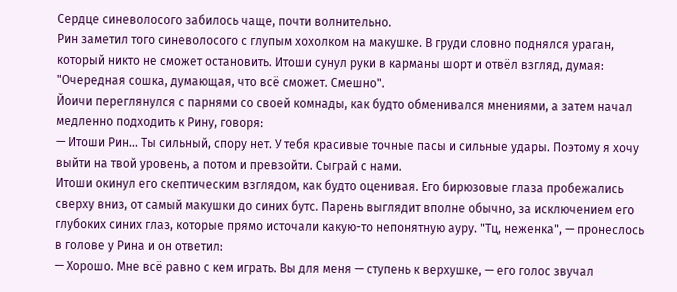Сердце синеволосого забилось чаще, почти волнительно.
Рин заметил того синеволосого с глупым хохолком на макушке. В груди словно поднялся ураган, который никто не сможет остановить. Итоши сунул руки в карманы шорт и отвёл взгляд, думая: "Очередная сошка, думающая, что всё сможет. Смешно".
Йоичи переглянулся с парнями со своей комнады, как будто обменивался мнениями, а затем начал медленно подходить к Рину, говоря:
— Итоши Рин... Ты сильный, спору нет. У тебя красивые точные пасы и сильные удары. Поэтому я хочу выйти на твой уровень, а потом и превзойти. Сыграй с нами.
Итоши окинул его скептическим взглядом, как будто оценивая. Его бирюзовые глаза пробежались сверху вниз, от самый макушки до синих бутс. Парень выглядит вполне обычно, за исключением его глубоких синих глаз, которые прямо источали какую-то непонятную ауру. "Тц, неженка", — пронеслось в голове у Рина и он ответил:
— Хорошо. Мне всё равно с кем играть. Вы для меня — ступень к верхушке, — его голос звучал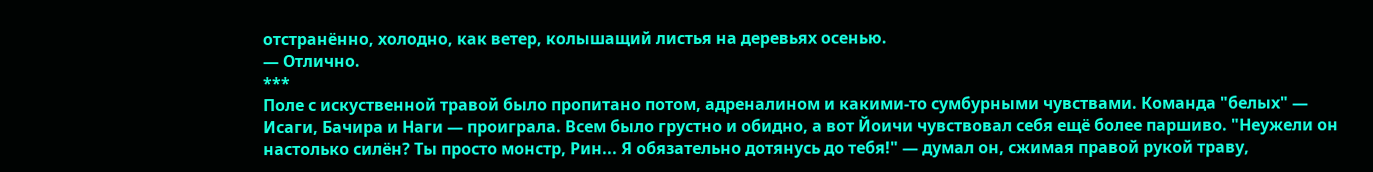отстранённо, холодно, как ветер, колышащий листья на деревьях осенью.
— Отлично.
***
Поле с искуственной травой было пропитано потом, адреналином и какими-то сумбурными чувствами. Команда "белых" — Исаги, Бачира и Наги — проиграла. Всем было грустно и обидно, а вот Йоичи чувствовал себя ещё более паршиво. "Неужели он настолько силён? Ты просто монстр, Рин... Я обязательно дотянусь до тебя!" — думал он, сжимая правой рукой траву,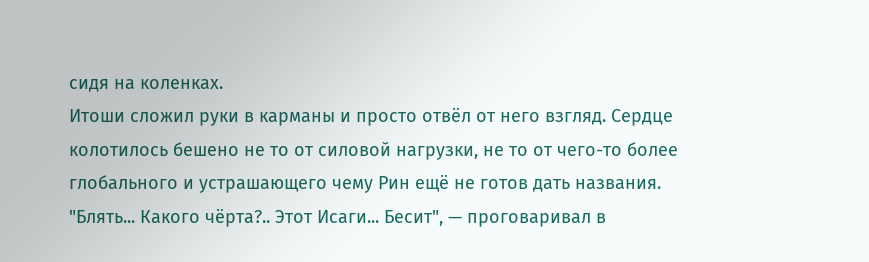сидя на коленках.
Итоши сложил руки в карманы и просто отвёл от него взгляд. Сердце колотилось бешено не то от силовой нагрузки, не то от чего-то более глобального и устрашающего чему Рин ещё не готов дать названия. "Блять... Какого чёрта?.. Этот Исаги... Бесит", — проговаривал в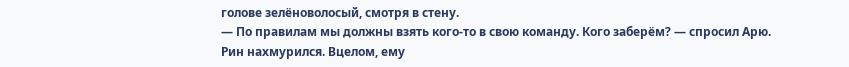голове зелёноволосый, смотря в стену.
— По правилам мы должны взять кого-то в свою команду. Кого заберём? — спросил Арю.
Рин нахмурился. Вцелом, ему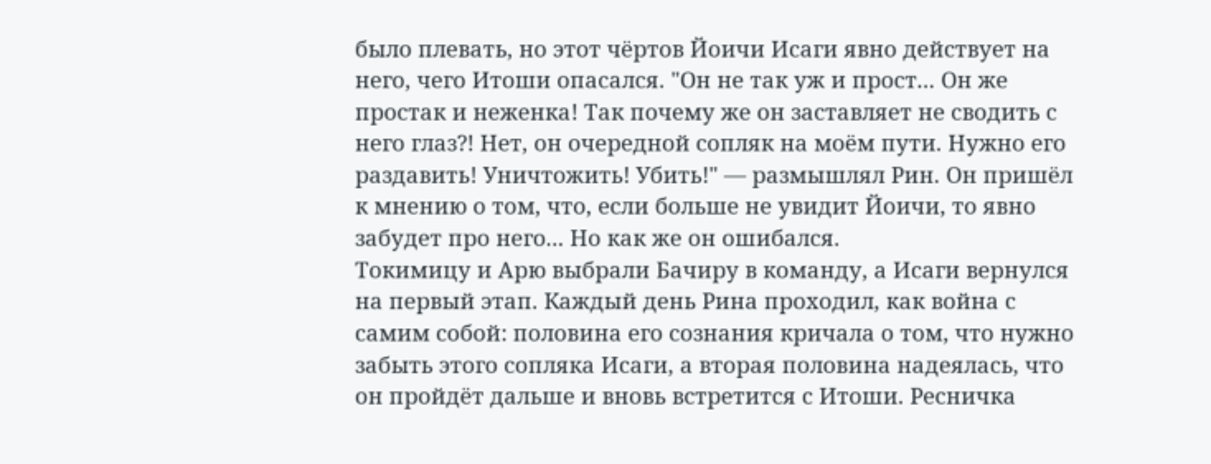было плевать, но этот чёртов Йоичи Исаги явно действует на него, чего Итоши опасался. "Он не так уж и прост... Он же простак и неженка! Так почему же он заставляет не сводить с него глаз?! Нет, он очередной сопляк на моём пути. Нужно его раздавить! Уничтожить! Убить!" — размышлял Рин. Он пришёл к мнению о том, что, если больше не увидит Йоичи, то явно забудет про него... Но как же он ошибался.
Токимицу и Арю выбрали Бачиру в команду, а Исаги вернулся на первый этап. Каждый день Рина проходил, как война с самим собой: половина его сознания кричала о том, что нужно забыть этого сопляка Исаги, а вторая половина надеялась, что он пройдёт дальше и вновь встретится с Итоши. Ресничка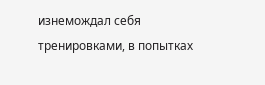изнемождал себя тренировками, в попытках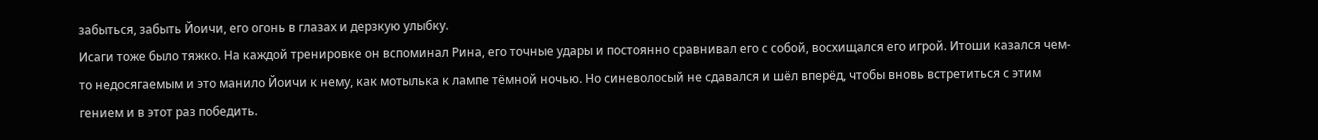забыться, забыть Йоичи, его огонь в глазах и дерзкую улыбку.
Исаги тоже было тяжко. На каждой тренировке он вспоминал Рина, его точные удары и постоянно сравнивал его с собой, восхищался его игрой. Итоши казался чем-то недосягаемым и это манило Йоичи к нему, как мотылька к лампе тёмной ночью. Но синеволосый не сдавался и шёл вперёд, чтобы вновь встретиться с этим гением и в этот раз победить.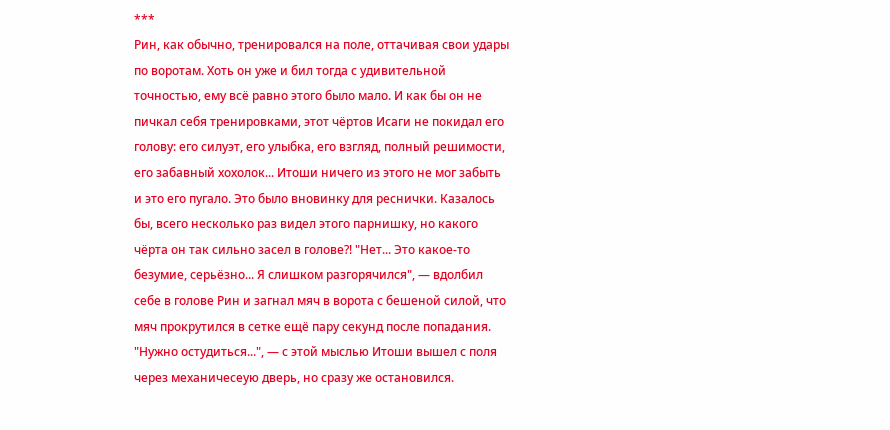***
Рин, как обычно, тренировался на поле, оттачивая свои удары по воротам. Хоть он уже и бил тогда с удивительной точностью, ему всё равно этого было мало. И как бы он не пичкал себя тренировками, этот чёртов Исаги не покидал его голову: его силуэт, его улыбка, его взгляд, полный решимости, его забавный хохолок... Итоши ничего из этого не мог забыть и это его пугало. Это было вновинку для реснички. Казалось бы, всего несколько раз видел этого парнишку, но какого чёрта он так сильно засел в голове?! "Нет... Это какое-то безумие, серьёзно... Я слишком разгорячился", — вдолбил себе в голове Рин и загнал мяч в ворота с бешеной силой, что мяч прокрутился в сетке ещё пару секунд после попадания. "Нужно остудиться...", — с этой мыслью Итоши вышел с поля через механичесеую дверь, но сразу же остановился.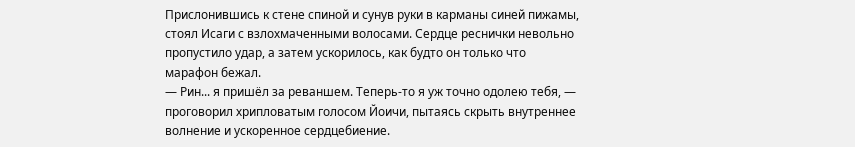Прислонившись к стене спиной и сунув руки в карманы синей пижамы, стоял Исаги с взлохмаченными волосами. Сердце реснички невольно пропустило удар, а затем ускорилось, как будто он только что марафон бежал.
— Рин... я пришёл за реваншем. Теперь-то я уж точно одолею тебя, — проговорил хрипловатым голосом Йоичи, пытаясь скрыть внутреннее волнение и ускоренное сердцебиение.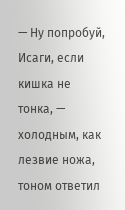— Ну попробуй, Исаги, если кишка не тонка, — холодным, как лезвие ножа, тоном ответил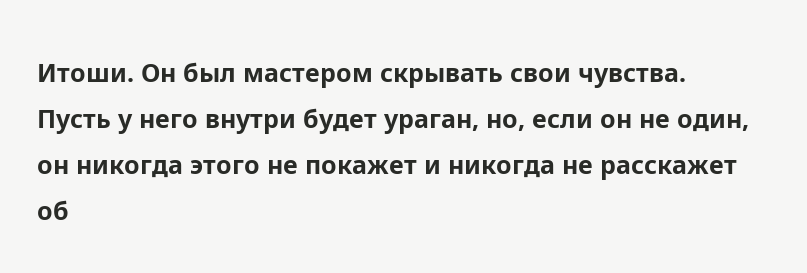Итоши. Он был мастером скрывать свои чувства. Пусть у него внутри будет ураган, но, если он не один, он никогда этого не покажет и никогда не расскажет об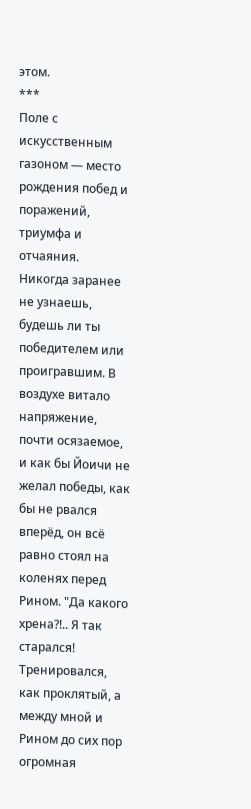этом.
***
Поле с искусственным газоном — место рождения побед и поражений, триумфа и отчаяния. Никогда заранее не узнаешь, будешь ли ты победителем или проигравшим. В воздухе витало напряжение, почти осязаемое, и как бы Йоичи не желал победы, как бы не рвался вперёд, он всё равно стоял на коленях перед Рином. "Да какого хрена?!.. Я так старался! Тренировался, как проклятый, а между мной и Рином до сих пор огромная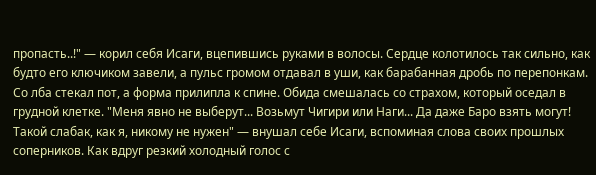пропасть..!" — корил себя Исаги, вцепившись руками в волосы. Сердце колотилось так сильно, как будто его ключиком завели, а пульс громом отдавал в уши, как барабанная дробь по перепонкам. Со лба стекал пот, а форма прилипла к спине. Обида смешалась со страхом, который оседал в грудной клетке. "Меня явно не выберут... Возьмут Чигири или Наги... Да даже Баро взять могут! Такой слабак, как я, никому не нужен" — внушал себе Исаги, вспоминая слова своих прошлых соперников. Как вдруг резкий холодный голос с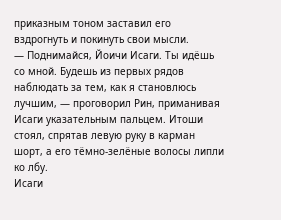приказным тоном заставил его вздрогнуть и покинуть свои мысли.
— Поднимайся, Йоичи Исаги. Ты идёшь со мной. Будешь из первых рядов наблюдать за тем, как я становлюсь лучшим, — проговорил Рин, приманивая Исаги указательным пальцем. Итоши стоял, спрятав левую руку в карман шорт, а его тёмно-зелёные волосы липли ко лбу.
Исаги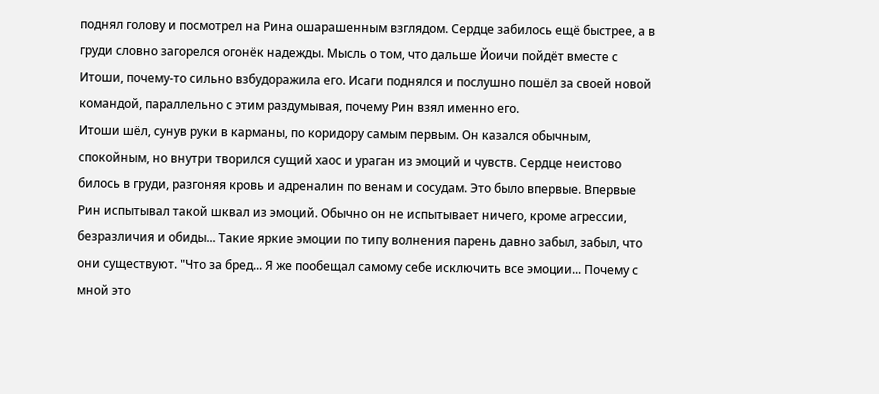поднял голову и посмотрел на Рина ошарашенным взглядом. Сердце забилось ещё быстрее, а в груди словно загорелся огонёк надежды. Мысль о том, что дальше Йоичи пойдёт вместе с Итоши, почему-то сильно взбудоражила его. Исаги поднялся и послушно пошёл за своей новой командой, параллельно с этим раздумывая, почему Рин взял именно его.
Итоши шёл, сунув руки в карманы, по коридору самым первым. Он казался обычным, спокойным, но внутри творился сущий хаос и ураган из эмоций и чувств. Сердце неистово билось в груди, разгоняя кровь и адреналин по венам и сосудам. Это было впервые. Впервые Рин испытывал такой шквал из эмоций. Обычно он не испытывает ничего, кроме агрессии, безразличия и обиды... Такие яркие эмоции по типу волнения парень давно забыл, забыл, что они существуют. "Что за бред... Я же пообещал самому себе исключить все эмоции... Почему с мной это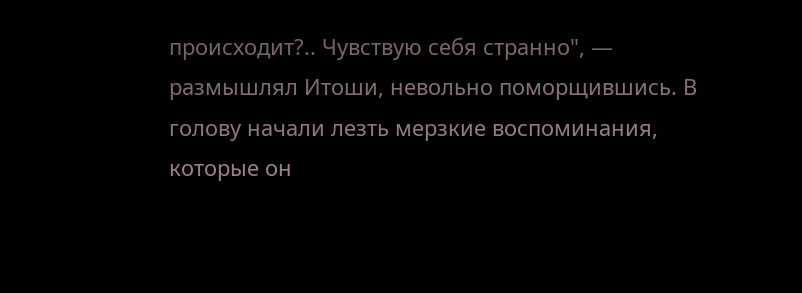происходит?.. Чувствую себя странно", — размышлял Итоши, невольно поморщившись. В голову начали лезть мерзкие воспоминания, которые он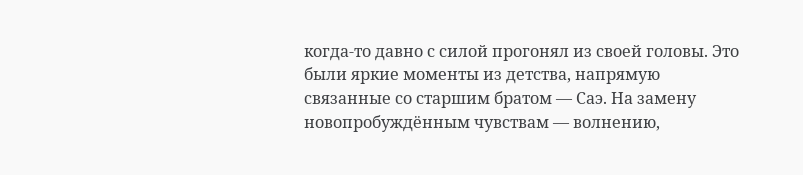когда-то давно с силой прогонял из своей головы. Это были яркие моменты из детства, напрямую связанные со старшим братом — Саэ. На замену новопробуждённым чувствам — волнению,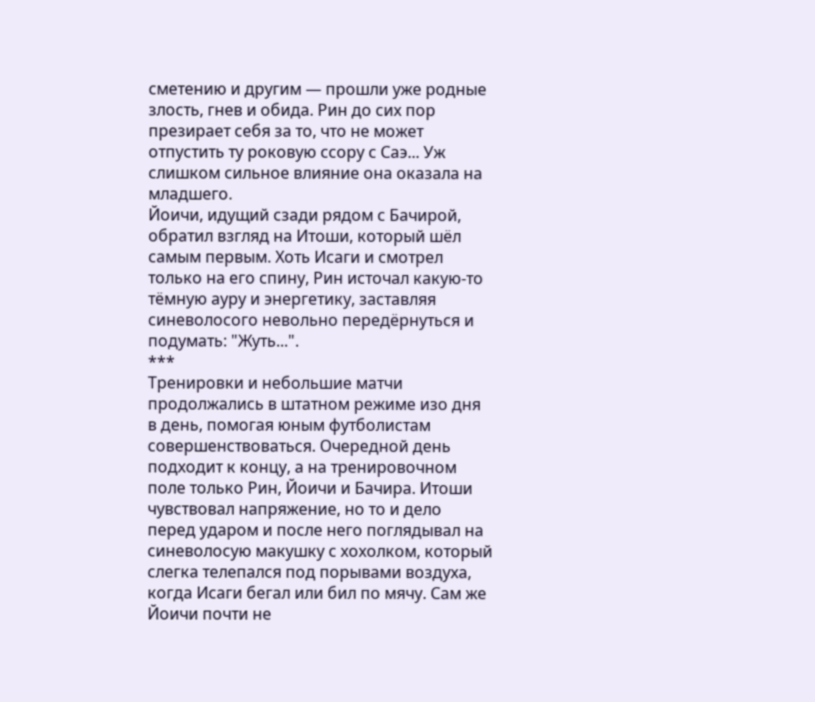сметению и другим — прошли уже родные злость, гнев и обида. Рин до сих пор презирает себя за то, что не может отпустить ту роковую ссору с Саэ... Уж слишком сильное влияние она оказала на младшего.
Йоичи, идущий сзади рядом с Бачирой, обратил взгляд на Итоши, который шёл самым первым. Хоть Исаги и смотрел только на его спину, Рин источал какую-то тёмную ауру и энергетику, заставляя синеволосого невольно передёрнуться и подумать: "Жуть...".
***
Тренировки и небольшие матчи продолжались в штатном режиме изо дня в день, помогая юным футболистам совершенствоваться. Очередной день подходит к концу, а на тренировочном поле только Рин, Йоичи и Бачира. Итоши чувствовал напряжение, но то и дело перед ударом и после него поглядывал на синеволосую макушку с хохолком, который слегка телепался под порывами воздуха, когда Исаги бегал или бил по мячу. Сам же Йоичи почти не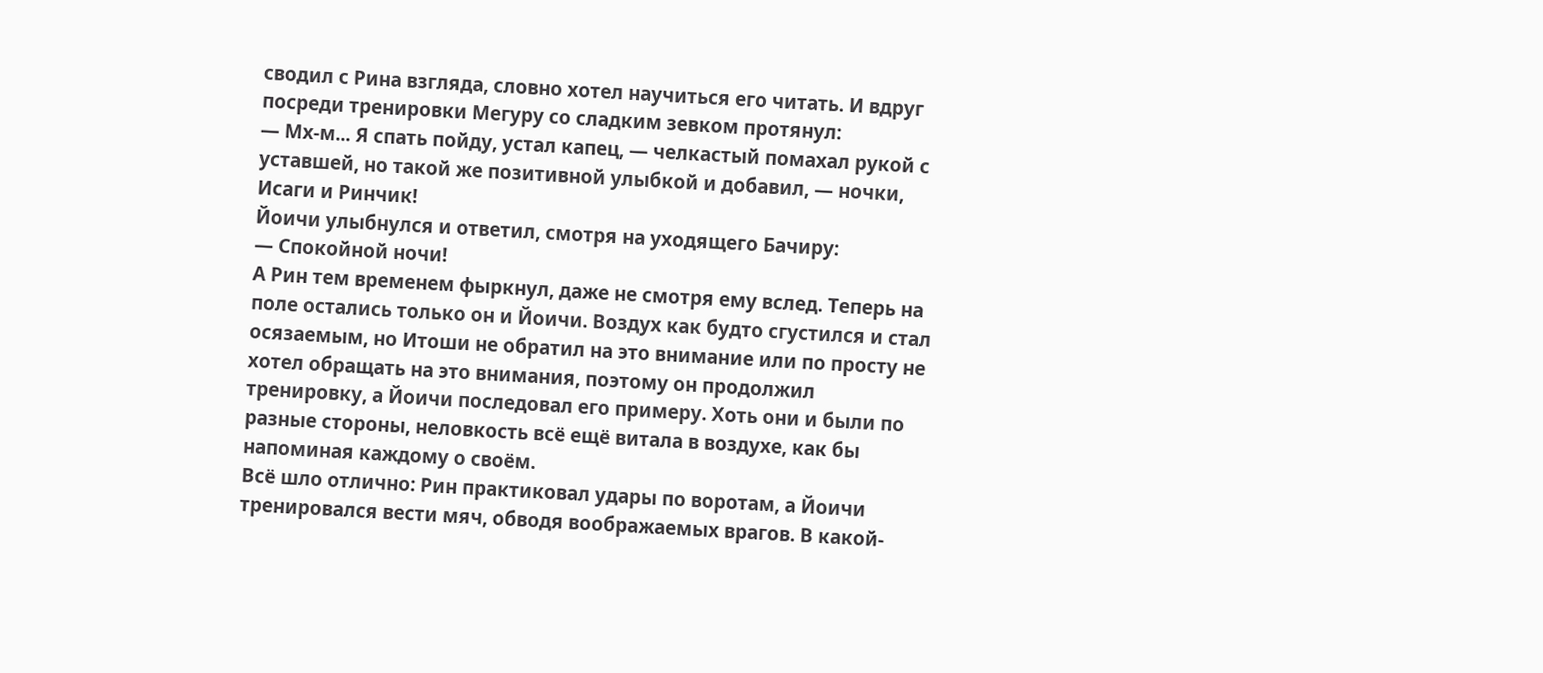сводил с Рина взгляда, словно хотел научиться его читать. И вдруг посреди тренировки Мегуру со сладким зевком протянул:
— Мх-м... Я спать пойду, устал капец, — челкастый помахал рукой с уставшей, но такой же позитивной улыбкой и добавил, — ночки, Исаги и Ринчик!
Йоичи улыбнулся и ответил, смотря на уходящего Бачиру:
— Спокойной ночи!
А Рин тем временем фыркнул, даже не смотря ему вслед. Теперь на поле остались только он и Йоичи. Воздух как будто сгустился и стал осязаемым, но Итоши не обратил на это внимание или по просту не хотел обращать на это внимания, поэтому он продолжил тренировку, а Йоичи последовал его примеру. Хоть они и были по разные стороны, неловкость всё ещё витала в воздухе, как бы напоминая каждому о своём.
Всё шло отлично: Рин практиковал удары по воротам, а Йоичи тренировался вести мяч, обводя воображаемых врагов. В какой-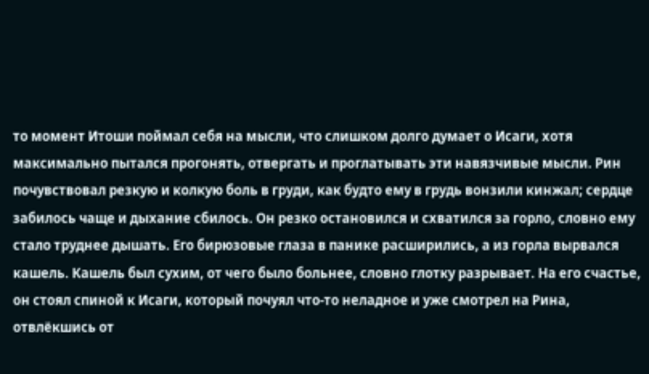то момент Итоши поймал себя на мысли, что слишком долго думает о Исаги, хотя максимально пытался прогонять, отвергать и проглатывать эти навязчивые мысли. Рин почувствовал резкую и колкую боль в груди, как будто ему в грудь вонзили кинжал; сердце забилось чаще и дыхание сбилось. Он резко остановился и схватился за горло, словно ему стало труднее дышать. Его бирюзовые глаза в панике расширились, а из горла вырвался кашель. Кашель был сухим, от чего было больнее, словно глотку разрывает. На его счастье, он стоял спиной к Исаги, который почуял что-то неладное и уже смотрел на Рина, отвлёкшись от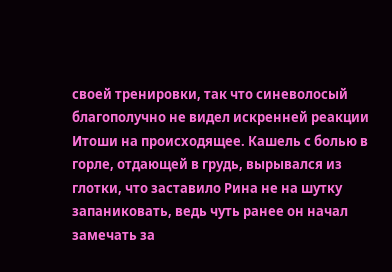своей тренировки, так что синеволосый благополучно не видел искренней реакции Итоши на происходящее. Кашель с болью в горле, отдающей в грудь, вырывался из глотки, что заставило Рина не на шутку запаниковать, ведь чуть ранее он начал замечать за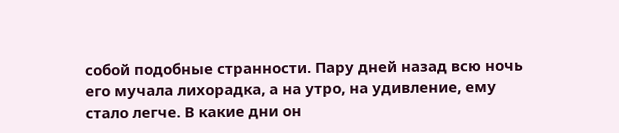собой подобные странности. Пару дней назад всю ночь его мучала лихорадка, а на утро, на удивление, ему стало легче. В какие дни он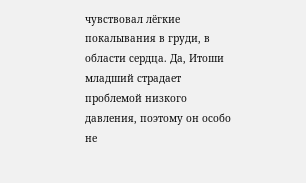чувствовал лёгкие покалывания в груди, в области сердца. Да, Итоши младший страдает проблемой низкого давления, поэтому он особо не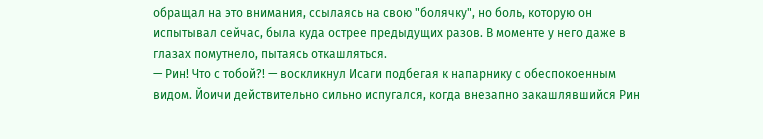обращал на это внимания, ссылаясь на свою "болячку", но боль, которую он испытывал сейчас, была куда острее предыдущих разов. В моменте у него даже в глазах помутнело, пытаясь откашляться.
— Рин! Что с тобой?! — воскликнул Исаги подбегая к напарнику с обеспокоенным видом. Йоичи действительно сильно испугался, когда внезапно закашлявшийся Рин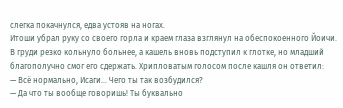слегка покачнулся, едва устояв на ногах.
Итоши убрал руку со своего горла и краем глаза взглянул на обеспокоенного Йоичи. В груди резко кольнуло больнее, а кашель вновь подступил к глотке, но младший благополучно смог его сдержать. Хрипловатым голосом после кашля он ответил:
— Всё нормально, Исаги... Чего ты так возбудился?
— Да что ты вообще говоришь! Ты буквально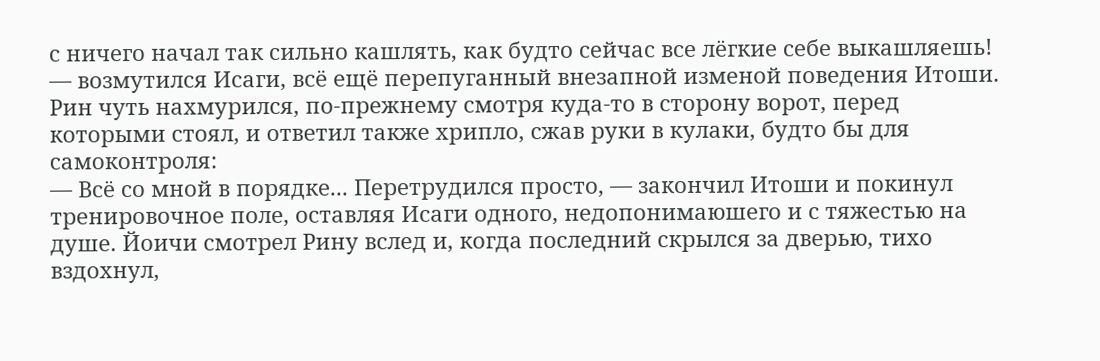с ничего начал так сильно кашлять, как будто сейчас все лёгкие себе выкашляешь! — возмутился Исаги, всё ещё перепуганный внезапной изменой поведения Итоши.
Рин чуть нахмурился, по-прежнему смотря куда-то в сторону ворот, перед которыми стоял, и ответил также хрипло, сжав руки в кулаки, будто бы для самоконтроля:
— Всё со мной в порядке... Перетрудился просто, — закончил Итоши и покинул тренировочное поле, оставляя Исаги одного, недопонимаюшего и с тяжестью на душе. Йоичи смотрел Рину вслед и, когда последний скрылся за дверью, тихо вздохнул,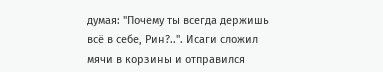думая: "Почему ты всегда держишь всё в себе, Рин?..". Исаги сложил мячи в корзины и отправился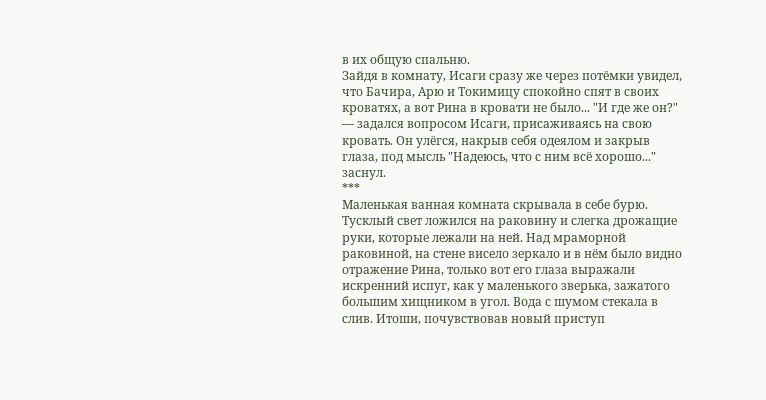в их общую спальню.
Зайдя в комнату, Исаги сразу же через потёмки увидел, что Бачира, Арю и Токимицу спокойно спят в своих кроватях, а вот Рина в кровати не было... "И где же он?" — задался вопросом Исаги, присаживаясь на свою кровать. Он улёгся, накрыв себя одеялом и закрыв глаза, под мысль "Надеюсь, что с ним всё хорошо..." заснул.
***
Маленькая ванная комната скрывала в себе бурю. Тусклый свет ложился на раковину и слегка дрожащие руки, которые лежали на ней. Над мраморной раковиной, на стене висело зеркало и в нём было видно отражение Рина, только вот его глаза выражали искренний испуг, как у маленького зверька, зажатого большим хищником в угол. Вода с шумом стекала в слив. Итоши, почувствовав новый приступ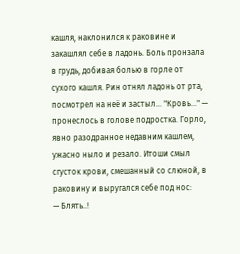кашля, наклонился к раковине и закашлял себе в ладонь. Боль пронзала в грудь, добивая болью в горле от сухого кашля. Рин отнял ладонь от рта, посмотрел на неё и застыл... "Кровь..." — пронеслось в голове подростка. Горло, явно разодранное недавним кашлем, ужасно ныло и резало. Итоши смыл сгусток крови, смешанный со слюной, в раковину и выругался себе под нос:
— Блять..!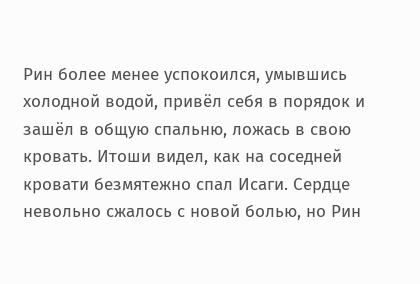Рин более менее успокоился, умывшись холодной водой, привёл себя в порядок и зашёл в общую спальню, ложась в свою кровать. Итоши видел, как на соседней кровати безмятежно спал Исаги. Сердце невольно сжалось с новой болью, но Рин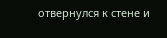отвернулся к стене и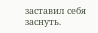заставил себя заснуть.